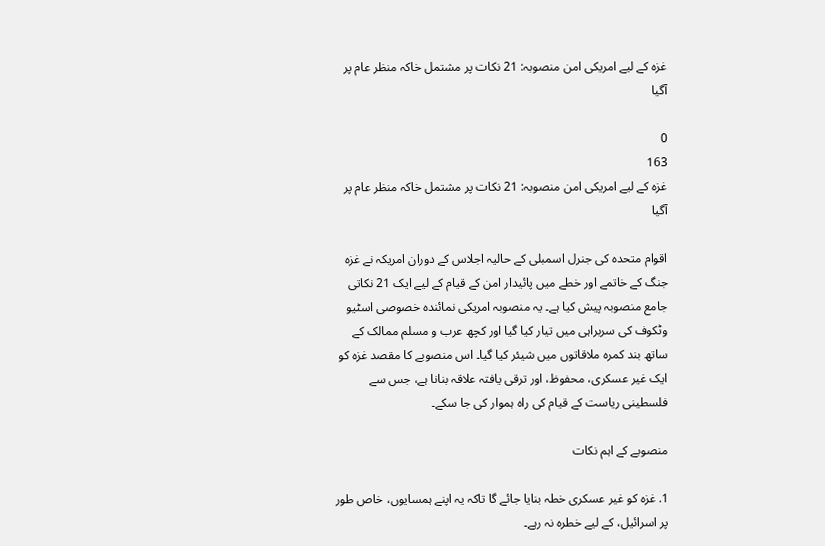غزہ کے لیے امریکی امن منصوبہ: 21 نکات پر مشتمل خاکہ منظر عام پر آگیا

0
163
غزہ کے لیے امریکی امن منصوبہ: 21 نکات پر مشتمل خاکہ منظر عام پر آگیا

اقوام متحدہ کی جنرل اسمبلی کے حالیہ اجلاس کے دوران امریکہ نے غزہ جنگ کے خاتمے اور خطے میں پائیدار امن کے قیام کے لیے ایک 21 نکاتی جامع منصوبہ پیش کیا ہے۔ یہ منصوبہ امریکی نمائندہ خصوصی اسٹیو وٹکوف کی سربراہی میں تیار کیا گیا اور کچھ عرب و مسلم ممالک کے ساتھ بند کمرہ ملاقاتوں میں شیئر کیا گیا۔ اس منصوبے کا مقصد غزہ کو ایک غیر عسکری، محفوظ، اور ترقی یافتہ علاقہ بنانا ہے، جس سے فلسطینی ریاست کے قیام کی راہ ہموار کی جا سکے۔

منصوبے کے اہم نکات

1. غزہ کو غیر عسکری خطہ بنایا جائے گا تاکہ یہ اپنے ہمسایوں، خاص طور پر اسرائیل، کے لیے خطرہ نہ رہے۔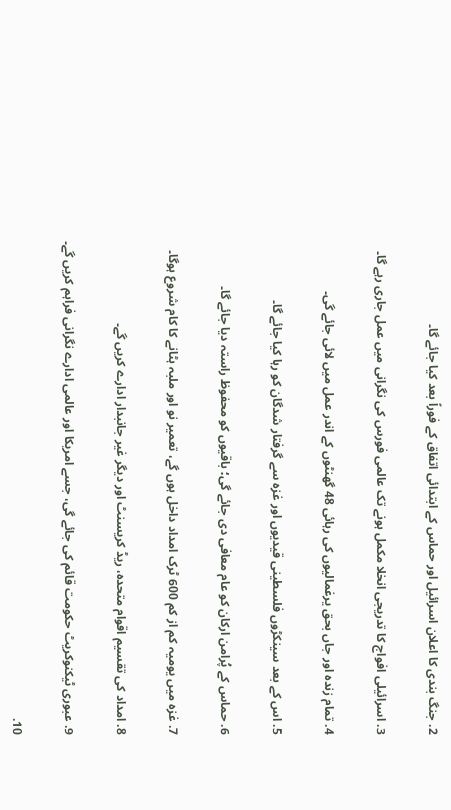2. جنگ بندی کا اعلان اسرائیل اور حماس کے ابتدائی اتفاق کے فوراً بعد کیا جائے گا۔

3. اسرائیلی افواج کا تدریجی انخلا مکمل ہونے تک عالمی فورس کی نگرانی میں عمل جاری رہے گا۔

4. تمام زندہ اور جاں بحق یرغمالیوں کی رہائی 48 گھنٹوں کے اندر عمل میں لائی جائے گی۔

5. اس کے بعد سینکڑوں فلسطینی قیدیوں اور غزہ سے گرفتار شدگان کو رہا کیا جائے گا۔

6. حماس کے پُرامن ارکان کو عام معافی دی جائے گی؛ باقیوں کو محفوظ راستہ دیا جائے گا۔

7. غزہ میں یومیہ کم از کم 600 ٹرک امداد داخل ہوں گے، تعمیر نو اور ملبہ ہٹانے کا کام شروع ہوگا۔

8. امداد کی تقسیم اقوام متحدہ، ریڈ کریسنٹ اور دیگر غیر جانبدار ادارے کریں گے۔

9. عبوری ٹیکنوکریٹ حکومت قائم کی جائے گی، جسے امریکا اور عالمی ادارے نگرانی فراہم کریں گے۔

10.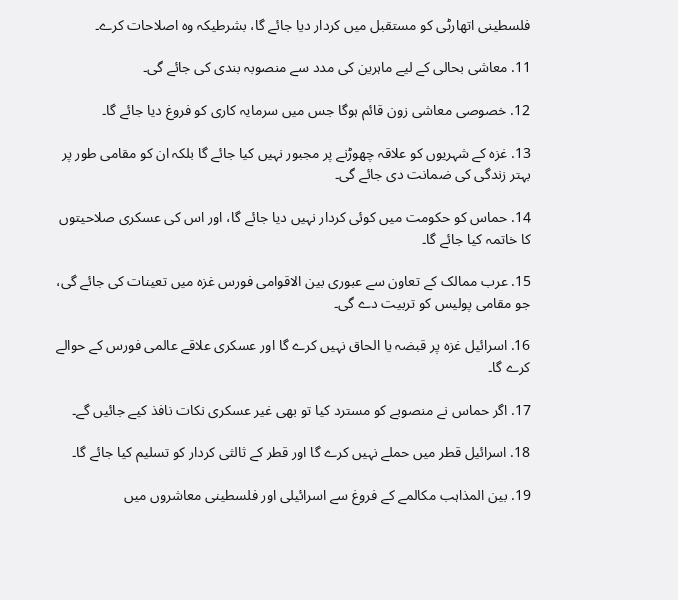فلسطینی اتھارٹی کو مستقبل میں کردار دیا جائے گا، بشرطیکہ وہ اصلاحات کرے۔

11. معاشی بحالی کے لیے ماہرین کی مدد سے منصوبہ بندی کی جائے گی۔

12. خصوصی معاشی زون قائم ہوگا جس میں سرمایہ کاری کو فروغ دیا جائے گا۔

13. غزہ کے شہریوں کو علاقہ چھوڑنے پر مجبور نہیں کیا جائے گا بلکہ ان کو مقامی طور پر بہتر زندگی کی ضمانت دی جائے گی۔

14. حماس کو حکومت میں کوئی کردار نہیں دیا جائے گا، اور اس کی عسکری صلاحیتوں کا خاتمہ کیا جائے گا۔

15. عرب ممالک کے تعاون سے عبوری بین الاقوامی فورس غزہ میں تعینات کی جائے گی، جو مقامی پولیس کو تربیت دے گی۔

16. اسرائیل غزہ پر قبضہ یا الحاق نہیں کرے گا اور عسکری علاقے عالمی فورس کے حوالے کرے گا۔

17. اگر حماس نے منصوبے کو مسترد کیا تو بھی غیر عسکری نکات نافذ کیے جائیں گے۔

18. اسرائیل قطر میں حملے نہیں کرے گا اور قطر کے ثالثی کردار کو تسلیم کیا جائے گا۔

19. بین المذاہب مکالمے کے فروغ سے اسرائیلی اور فلسطینی معاشروں میں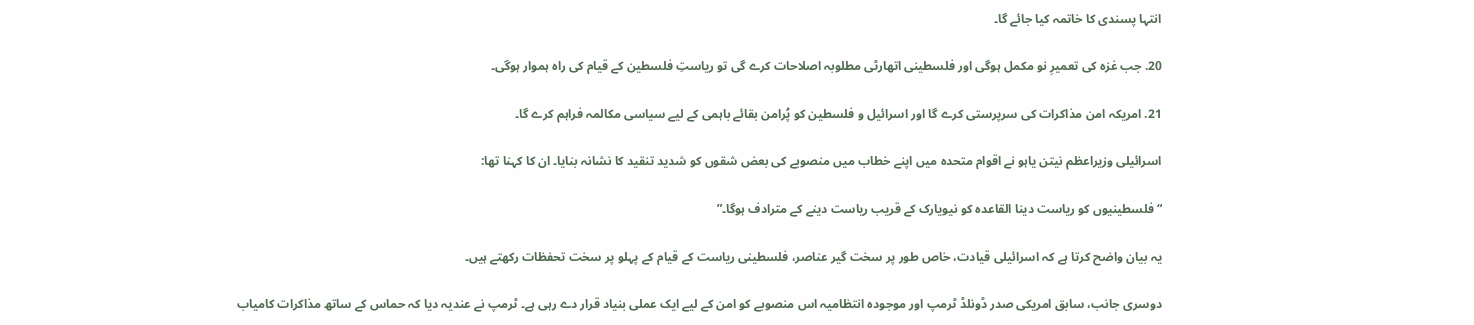انتہا پسندی کا خاتمہ کیا جائے گا۔

20. جب غزہ کی تعمیرِ نو مکمل ہوگی اور فلسطینی اتھارٹی مطلوبہ اصلاحات کرے گی تو ریاستِ فلسطین کے قیام کی راہ ہموار ہوگی۔

21. امریکہ امن مذاکرات کی سرپرستی کرے گا اور اسرائیل و فلسطین کو پُرامن بقائے باہمی کے لیے سیاسی مکالمہ فراہم کرے گا۔

اسرائیلی وزیراعظم نیتن یاہو نے اقوام متحدہ میں اپنے خطاب میں منصوبے کی بعض شقوں کو شدید تنقید کا نشانہ بنایا۔ ان کا کہنا تھا:

“فلسطینیوں کو ریاست دینا القاعدہ کو نیویارک کے قریب ریاست دینے کے مترادف ہوگا۔”

یہ بیان واضح کرتا ہے کہ اسرائیلی قیادت، خاص طور پر سخت گیر عناصر، فلسطینی ریاست کے قیام کے پہلو پر سخت تحفظات رکھتے ہیں۔

دوسری جانب، سابق امریکی صدر ڈونلڈ ٹرمپ اور موجودہ انتظامیہ اس منصوبے کو امن کے لیے ایک عملی بنیاد قرار دے رہی ہے۔ ٹرمپ نے عندیہ دیا کہ حماس کے ساتھ مذاکرات کامیاب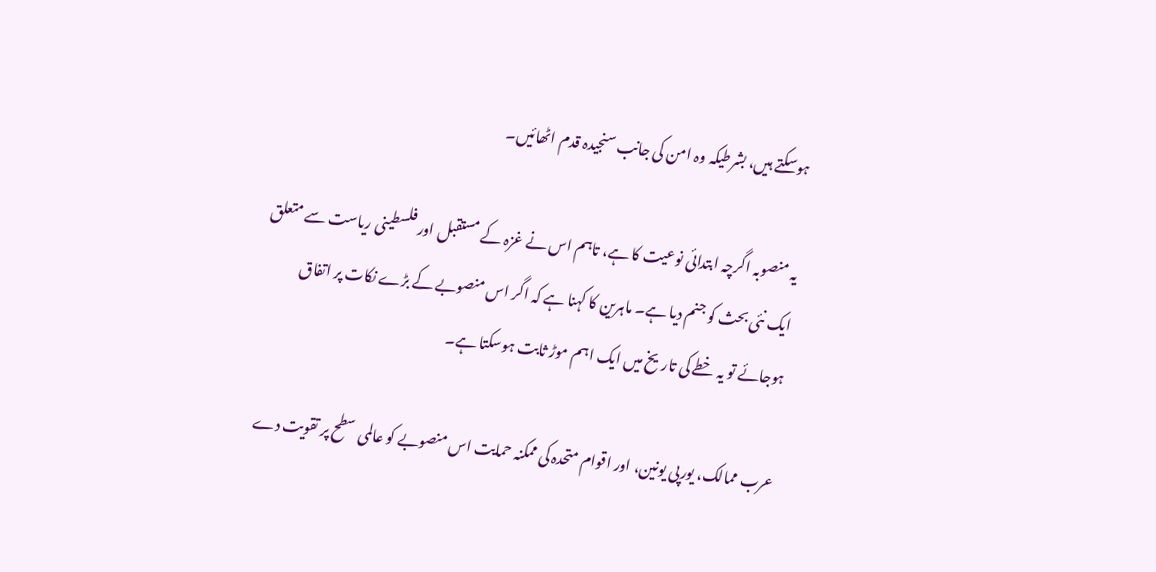ہوسکتے ہیں، بشرطیکہ وہ امن کی جانب سنجیدہ قدم اٹھائیں۔

یہ منصوبہ اگرچہ ابتدائی نوعیت کا ہے، تاہم اس نے غزہ کے مستقبل اور فلسطینی ریاست سے متعلق ایک نئی بحث کو جنم دیا ہے۔ ماہرین کا کہنا ہے کہ اگر اس منصوبے کے بڑے نکات پر اتفاق ہوجائے تو یہ خطے کی تاریخ میں ایک اہم موڑ ثابت ہوسکتا ہے۔

عرب ممالک، یورپی یونین، اور اقوام متحدہ کی ممکنہ حمایت اس منصوبے کو عالمی سطح پر تقویت دے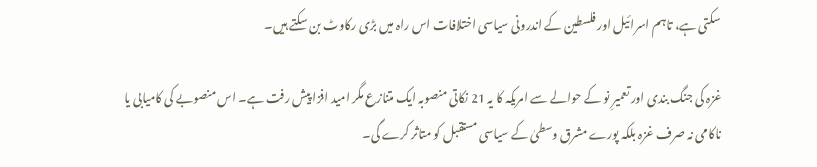سکتی ہے، تاہم اسرائیل اور فلسطین کے اندرونی سیاسی اختلافات اس راہ میں بڑی رکاوٹ بن سکتے ہیں۔

غزہ کی جنگ بندی اور تعمیرِ نو کے حوالے سے امریکہ کا یہ 21 نکاتی منصوبہ ایک متنازع مگر امید افزا پیش رفت ہے۔ اس منصوبے کی کامیابی یا ناکامی نہ صرف غزہ بلکہ پورے مشرق وسطیٰ کے سیاسی مستقبل کو متاثر کرے گی۔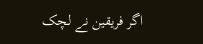اگر فریقین نے لچک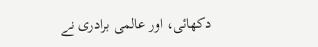دکھائی، اور عالمی برادری نے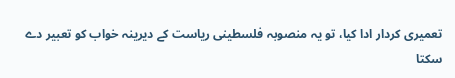تعمیری کردار ادا کیا، تو یہ منصوبہ فلسطینی ریاست کے دیرینہ خواب کو تعبیر دے سکتا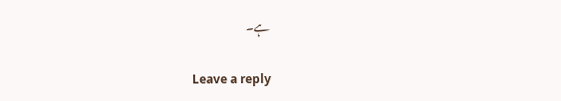ہے۔

Leave a reply